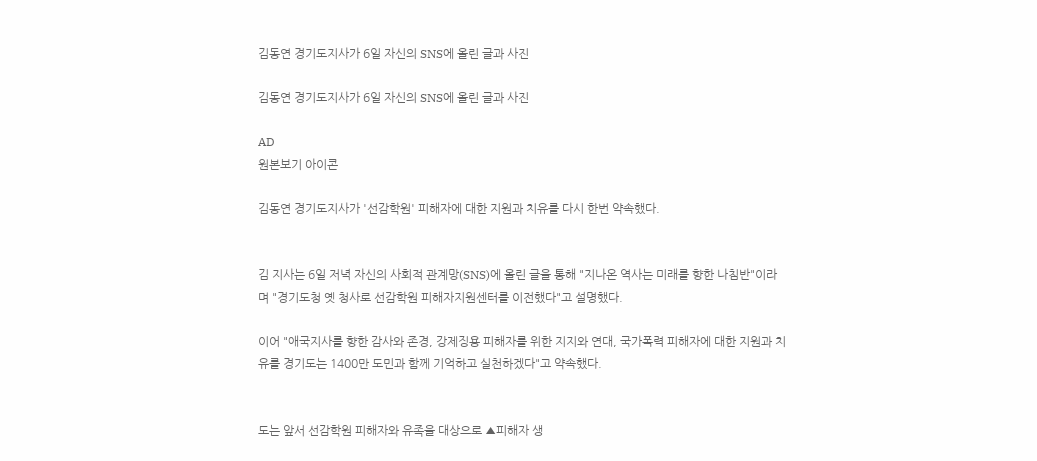김동연 경기도지사가 6일 자신의 SNS에 올린 글과 사진

김동연 경기도지사가 6일 자신의 SNS에 올린 글과 사진

AD
원본보기 아이콘

김동연 경기도지사가 '선감학원' 피해자에 대한 지원과 치유를 다시 한번 약속했다.


김 지사는 6일 저녁 자신의 사회적 관계망(SNS)에 올린 글을 통해 "지나온 역사는 미래를 향한 나침반"이라며 "경기도청 옛 청사로 선감학원 피해자지원센터를 이전했다"고 설명했다.

이어 "애국지사를 향한 감사와 존경, 강제징용 피해자를 위한 지지와 연대, 국가폭력 피해자에 대한 지원과 치유를 경기도는 1400만 도민과 함께 기억하고 실천하겠다"고 약속했다.


도는 앞서 선감학원 피해자와 유족을 대상으로 ▲피해자 생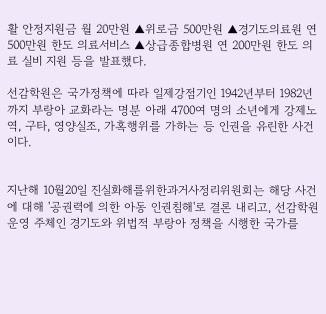활 안정지원금 월 20만원 ▲위로금 500만원 ▲경기도의료원 연 500만원 한도 의료서비스 ▲상급종합병원 연 200만원 한도 의료 실비 지원 등을 발표했다.

선감학원은 국가정책에 따라 일제강점기인 1942년부터 1982년까지 부랑아 교화라는 명분 아래 4700여 명의 소년에게 강제노역, 구타, 영양실조, 가혹행위를 가하는 등 인권을 유린한 사건이다.


지난해 10월20일 진실화해를위한과거사정리위원회는 해당 사건에 대해 '공권력에 의한 아동 인권침해'로 결론 내리고, 선감학원 운영 주체인 경기도와 위법적 부랑아 정책을 시행한 국가를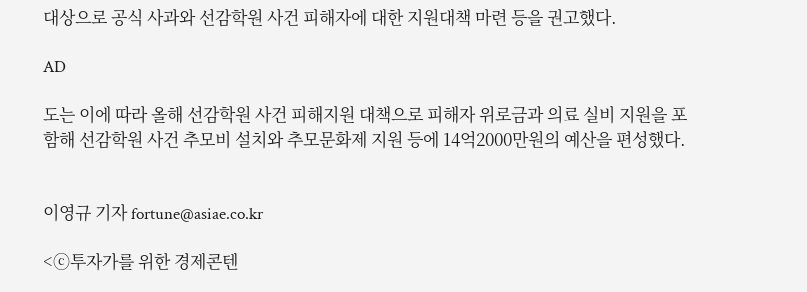대상으로 공식 사과와 선감학원 사건 피해자에 대한 지원대책 마련 등을 권고했다.

AD

도는 이에 따라 올해 선감학원 사건 피해지원 대책으로 피해자 위로금과 의료 실비 지원을 포함해 선감학원 사건 추모비 설치와 추모문화제 지원 등에 14억2000만원의 예산을 편성했다.


이영규 기자 fortune@asiae.co.kr

<ⓒ투자가를 위한 경제콘텐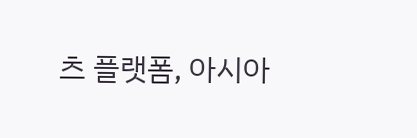츠 플랫폼, 아시아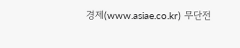경제(www.asiae.co.kr) 무단전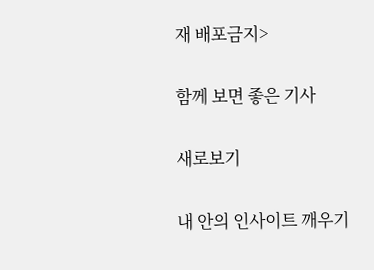재 배포금지>

함께 보면 좋은 기사

새로보기

내 안의 인사이트 깨우기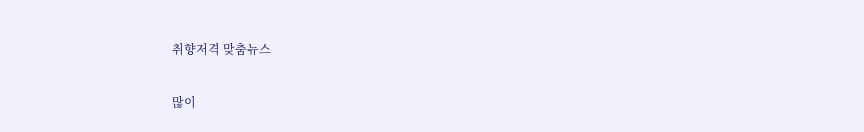취향저격 맞춤뉴스

많이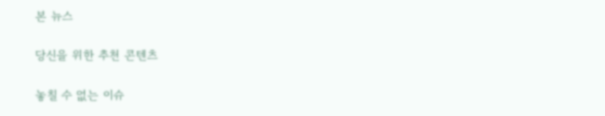본 뉴스

당신을 위한 추천 콘텐츠

놓칠 수 없는 이슈